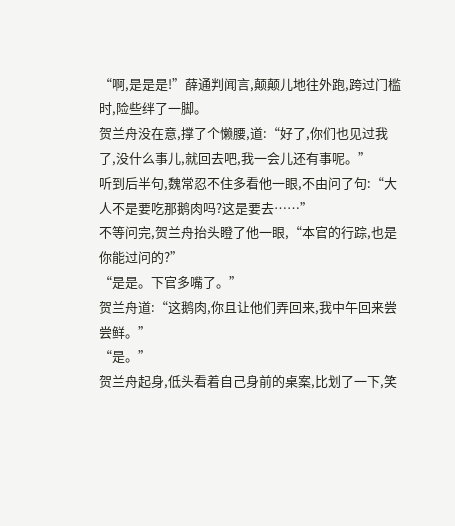“啊,是是是!”薛通判闻言,颠颠儿地往外跑,跨过门槛时,险些绊了一脚。
贺兰舟没在意,撑了个懒腰,道:“好了,你们也见过我了,没什么事儿,就回去吧,我一会儿还有事呢。”
听到后半句,魏常忍不住多看他一眼,不由问了句:“大人不是要吃那鹅肉吗?这是要去……”
不等问完,贺兰舟抬头瞪了他一眼,“本官的行踪,也是你能过问的?”
“是是。下官多嘴了。”
贺兰舟道:“这鹅肉,你且让他们弄回来,我中午回来尝尝鲜。”
“是。”
贺兰舟起身,低头看着自己身前的桌案,比划了一下,笑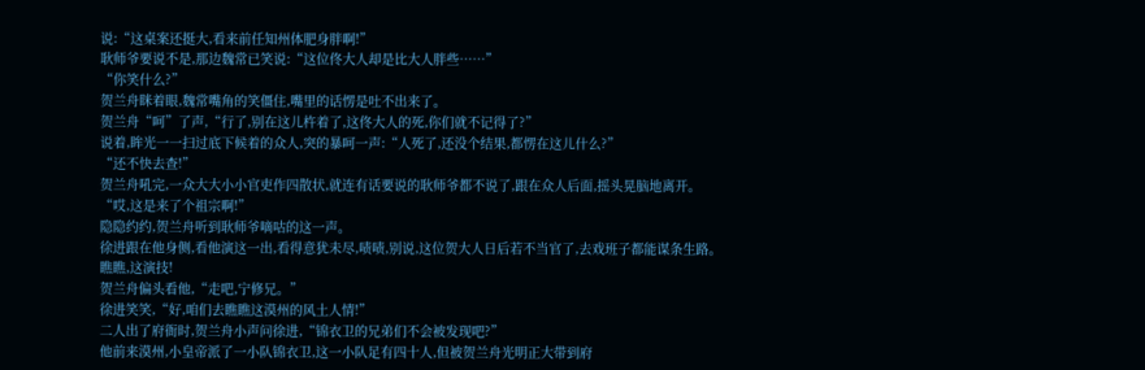说:“这桌案还挺大,看来前任知州体肥身胖啊!”
耿师爷要说不是,那边魏常已笑说:“这位佟大人却是比大人胖些……”
“你笑什么?”
贺兰舟眯着眼,魏常嘴角的笑僵住,嘴里的话愣是吐不出来了。
贺兰舟“呵”了声,“行了,别在这儿杵着了,这佟大人的死,你们就不记得了?”
说着,眸光一一扫过底下候着的众人,突的暴呵一声:“人死了,还没个结果,都愣在这儿什么?”
“还不快去查!”
贺兰舟吼完,一众大大小小官吏作四散状,就连有话要说的耿师爷都不说了,跟在众人后面,摇头晃脑地离开。
“哎,这是来了个祖宗啊!”
隐隐约约,贺兰舟听到耿师爷嘀咕的这一声。
徐进跟在他身侧,看他演这一出,看得意犹未尽,啧啧,别说,这位贺大人日后若不当官了,去戏班子都能谋条生路。
瞧瞧,这演技!
贺兰舟偏头看他,“走吧,宁修兄。”
徐进笑笑,“好,咱们去瞧瞧这漠州的风土人情!”
二人出了府衙时,贺兰舟小声问徐进,“锦衣卫的兄弟们不会被发现吧?”
他前来漠州,小皇帝派了一小队锦衣卫,这一小队足有四十人,但被贺兰舟光明正大带到府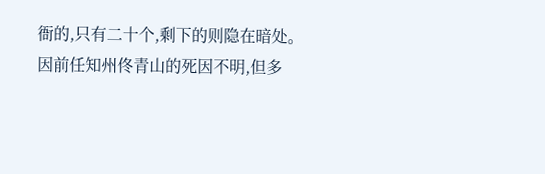衙的,只有二十个,剩下的则隐在暗处。
因前任知州佟青山的死因不明,但多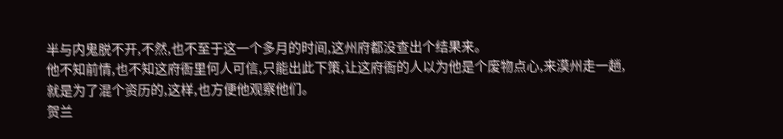半与内鬼脱不开,不然,也不至于这一个多月的时间,这州府都没查出个结果来。
他不知前情,也不知这府衙里何人可信,只能出此下策,让这府衙的人以为他是个废物点心,来漠州走一趟,就是为了混个资历的,这样,也方便他观察他们。
贺兰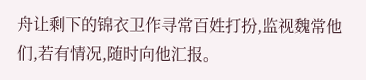舟让剩下的锦衣卫作寻常百姓打扮,监视魏常他们,若有情况,随时向他汇报。